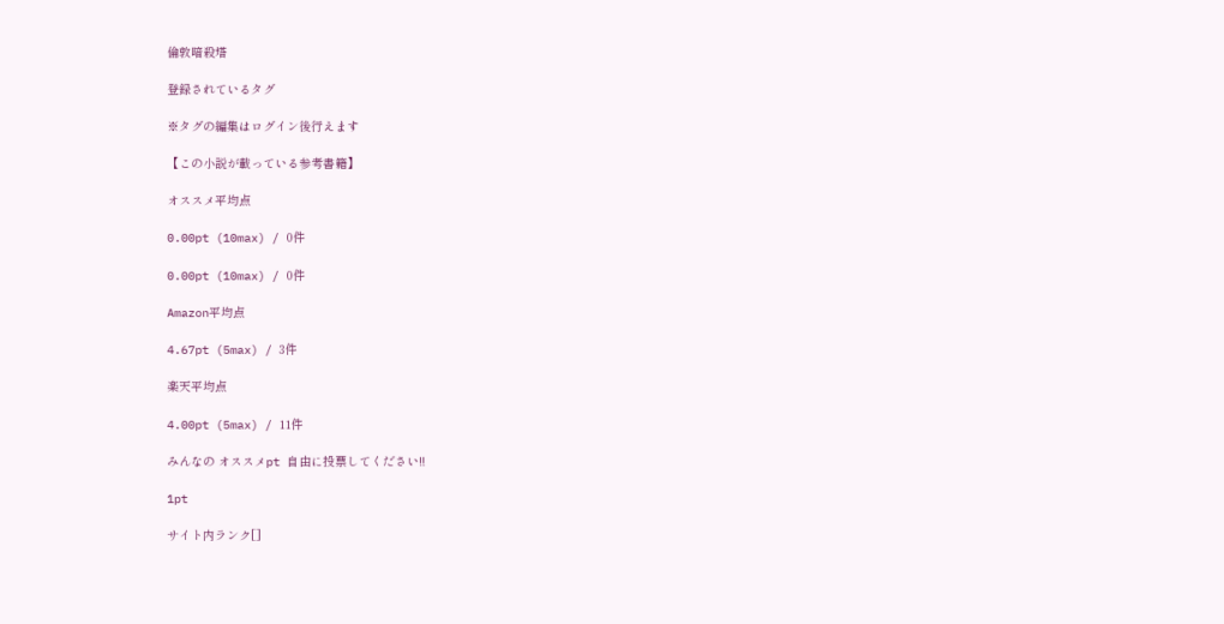倫敦暗殺塔

登録されているタグ

※タグの編集はログイン後行えます

【この小説が載っている参考書籍】

オススメ平均点

0.00pt (10max) / 0件

0.00pt (10max) / 0件

Amazon平均点

4.67pt (5max) / 3件

楽天平均点

4.00pt (5max) / 11件

みんなの オススメpt 自由に投票してください!!

1pt

サイト内ランク[]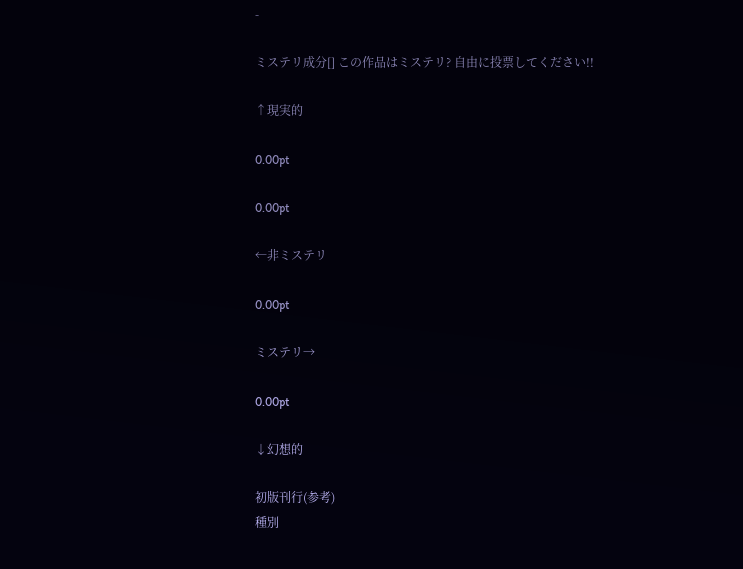-

ミステリ成分[] この作品はミステリ? 自由に投票してください!!

↑現実的

0.00pt

0.00pt

←非ミステリ

0.00pt

ミステリ→

0.00pt

↓幻想的

初版刊行(参考)
種別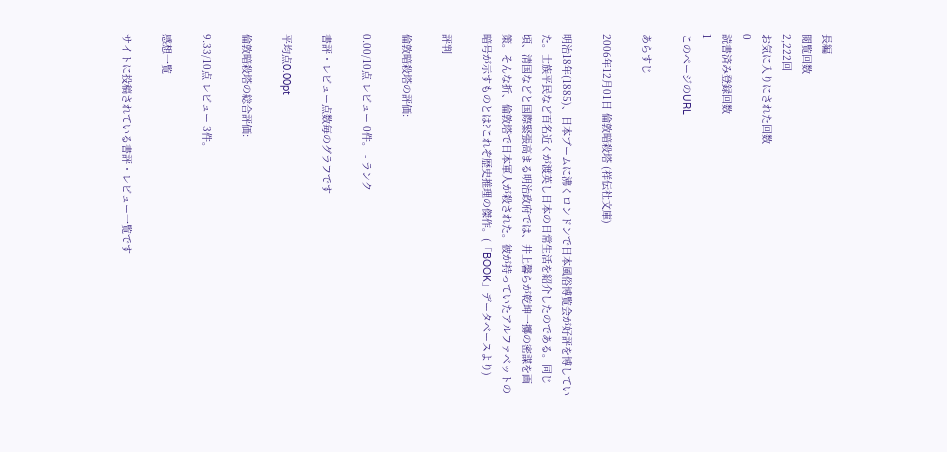長編
閲覧回数
2,222回
お気に入りにされた回数
0
読書済み登録回数
1
このページのURL

あらすじ

2006年12月01日 倫敦暗殺塔 (祥伝社文庫)

明治18年(1885)、日本ブームに沸くロンドンで日本風俗博覧会が好評を博していた。士族平民など百名近くが渡英し日本の日常生活を紹介したのである。同じ頃、清国などと国際緊張高まる明治政府では、井上馨らが乾坤一擲の密謀を画策。そんな折、倫敦塔で日本軍人が殺された。彼が持っていたアルファベットの暗号が示すものとは?これぞ歴史推理の傑作。(「BOOK」データベースより)

評判

倫敦暗殺塔の評価:

0.00/10点 レビュー 0件。 - ランク

書評・レビュー点数毎のグラフです

平均点0.00pt

倫敦暗殺塔の総合評価:

9.33/10点 レビュー 3件。

感想一覧

サイトに投稿されている書評・レビュー一覧です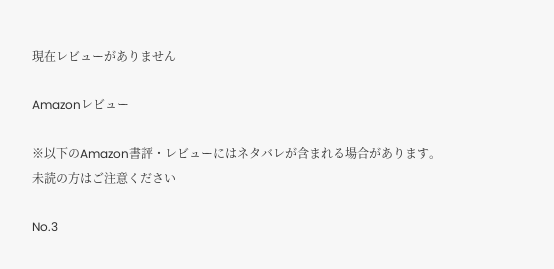現在レビューがありません

Amazonレビュー

※以下のAmazon書評・レビューにはネタバレが含まれる場合があります。
未読の方はご注意ください

No.3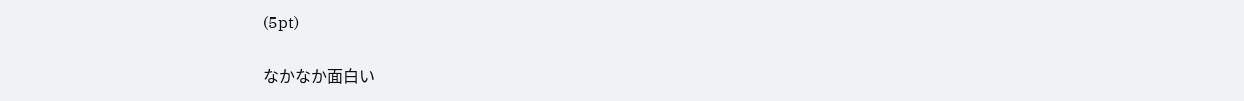(5pt)

なかなか面白い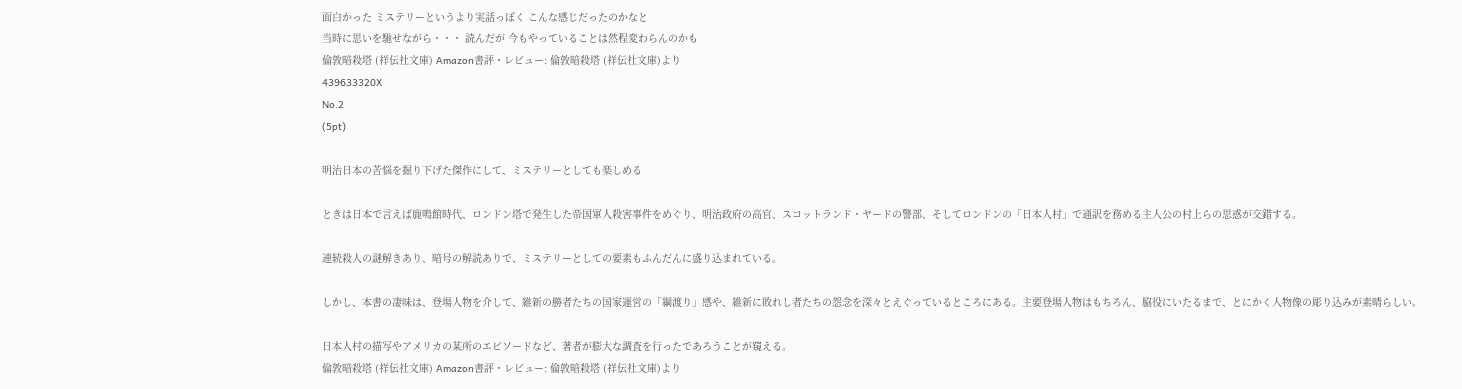面白かった ミステリーというより実話っぽく こんな感じだったのかなと
当時に思いを馳せながら・・・ 読んだが 今もやっていることは然程変わらんのかも
倫敦暗殺塔 (祥伝社文庫) Amazon書評・レビュー: 倫敦暗殺塔 (祥伝社文庫)より
439633320X
No.2
(5pt)

明治日本の苦悩を掘り下げた傑作にして、ミステリーとしても楽しめる

ときは日本で言えば鹿鳴館時代、ロンドン塔で発生した帝国軍人殺害事件をめぐり、明治政府の高官、スコットランド・ヤードの警部、そしてロンドンの「日本人村」で通訳を務める主人公の村上らの思惑が交錯する。

連続殺人の謎解きあり、暗号の解読ありで、ミステリーとしての要素もふんだんに盛り込まれている。

しかし、本書の凄味は、登場人物を介して、維新の勝者たちの国家運営の「綱渡り」感や、維新に敗れし者たちの怨念を深々とえぐっているところにある。主要登場人物はもちろん、脇役にいたるまで、とにかく人物像の彫り込みが素晴らしい。

日本人村の描写やアメリカの某所のエピソードなど、著者が膨大な調査を行ったであろうことが窺える。
倫敦暗殺塔 (祥伝社文庫) Amazon書評・レビュー: 倫敦暗殺塔 (祥伝社文庫)より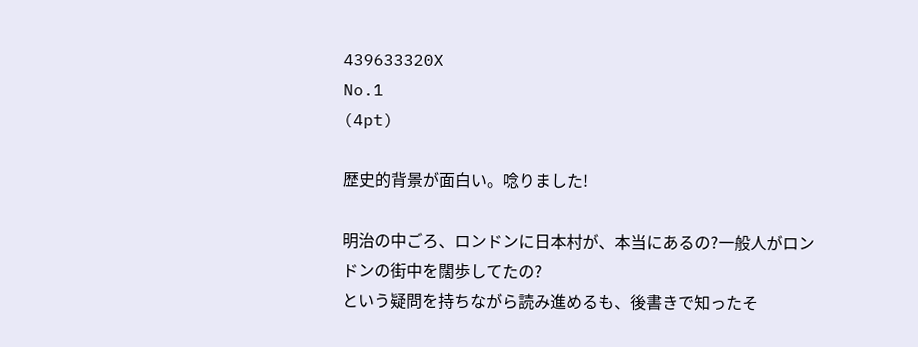439633320X
No.1
(4pt)

歴史的背景が面白い。唸りました!

明治の中ごろ、ロンドンに日本村が、本当にあるの?一般人がロンドンの街中を闊歩してたの?
という疑問を持ちながら読み進めるも、後書きで知ったそ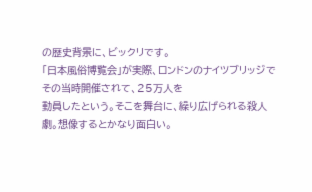の歴史背景に、ビックリです。
「日本風俗博覧会」が実際、ロンドンのナイツブリッジでその当時開催されて、25万人を
動員したという。そこを舞台に、繰り広げられる殺人劇。想像するとかなり面白い。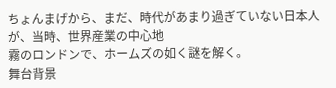ちょんまげから、まだ、時代があまり過ぎていない日本人が、当時、世界産業の中心地
霧のロンドンで、ホームズの如く謎を解く。
舞台背景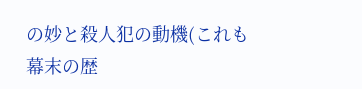の妙と殺人犯の動機(これも幕末の歴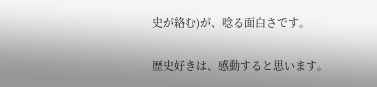史が絡む)が、唸る面白さです。

歴史好きは、感動すると思います。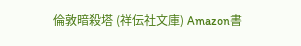倫敦暗殺塔 (祥伝社文庫) Amazon書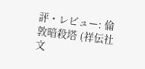評・レビュー: 倫敦暗殺塔 (祥伝社文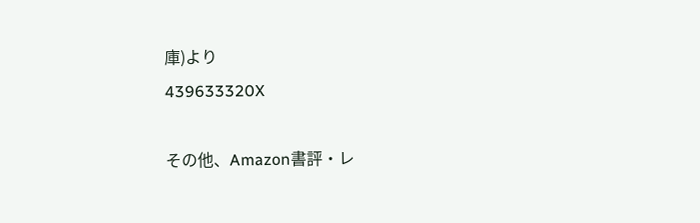庫)より
439633320X

その他、Amazon書評・レ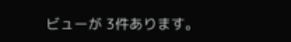ビューが 3件あります。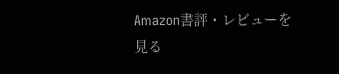Amazon書評・レビューを見る